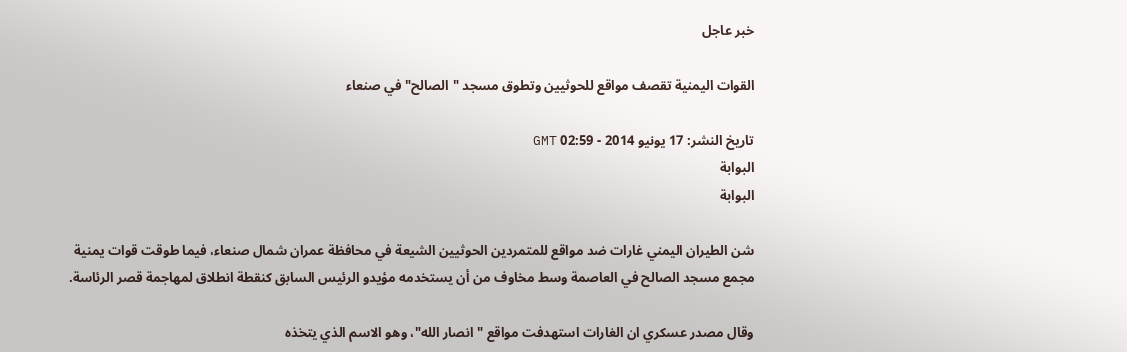خبر عاجل

القوات اليمنية تقصف مواقع للحوثيين وتطوق مسجد "الصالح" في صنعاء

تاريخ النشر: 17 يونيو 2014 - 02:59 GMT
البوابة
البوابة

شن الطيران اليمني غارات ضد مواقع للمتمردين الحوثيين الشيعة في محافظة عمران شمال صنعاء، فيما طوقت قوات يمنية مجمع مسجد الصالح في العاصمة وسط مخاوف من أن يستخدمه مؤيدو الرئيس السابق كنقطة انطلاق لمهاجمة قصر الرئاسة.

وقال مصدر عسكري ان الغارات استهدفت مواقع "انصار الله"، وهو الاسم الذي يتخذه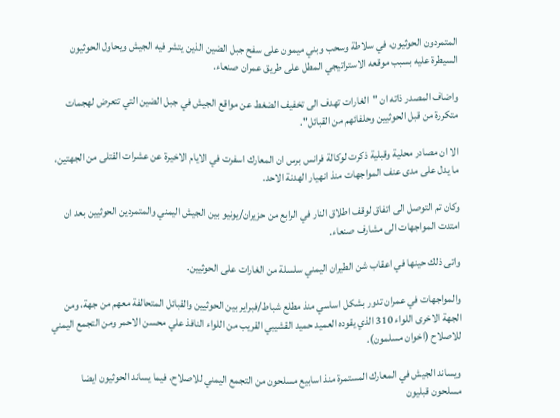المتمردون الحوثيون، في سلاطة وسحب وبني ميمون على سفح جبل الضين الذين يتشر فيه الجيش ويحاول الحوثيون السيطرة عليه بسبب موقعه الاستراتيجي المطل على طريق عمران صنعاء.

واضاف المصدر ذاته ان "الغارات تهدف الى تخفيف الضغط عن مواقع الجيش في جبل الضين التي تتعرض لهجمات متكررة من قبل الحوثيين وحلفائهم من القبائل".

الا ان مصادر محلية وقبلية ذكرت لوكالة فرانس برس ان المعارك اسفرت في الايام الاخيرة عن عشرات القتلى من الجهتين، ما يدل على مدى عنف المواجهات منذ انهيار الهدنة الاحد.

وكان تم التوصل الى اتفاق لوقف اطلاق النار في الرابع من حزيران/يونيو بين الجيش اليمني والمتمردين الحوثيين بعد ان امتدت المواجهات الى مشارف صنعاء.

واتى ذلك حينها في اعقاب شن الطيران اليمني سلسلة من الغارات على الحوثيين.

والمواجهات في عمران تدور بشكل اساسي منذ مطلع شباط/فبراير بين الحوثيين والقبائل المتحالفة معهم من جهة، ومن الجهة الاخرى اللواء 310 الذي يقوده العميد حميد القشيبي القريب من اللواء النافذ علي محسن الاحمر ومن التجمع اليمني للاصلاح (اخوان مسلمون).

ويساند الجيش في المعارك المستمرة منذ اسابيع مسلحون من التجمع اليمني للاصلاح، فيما يساند الحوثيون ايضا مسلحون قبليون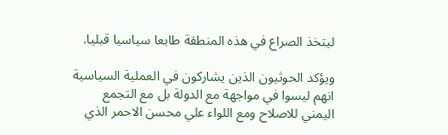ليتخذ الصراع في هذه المنطقة طابعا سياسيا قبليا.

ويؤكد الحوثيون الذين يشاركون في العملية السياسية انهم ليسوا في مواجهة مع الدولة بل مع التجمع اليمني للاصلاح ومع اللواء علي محسن الاحمر الذي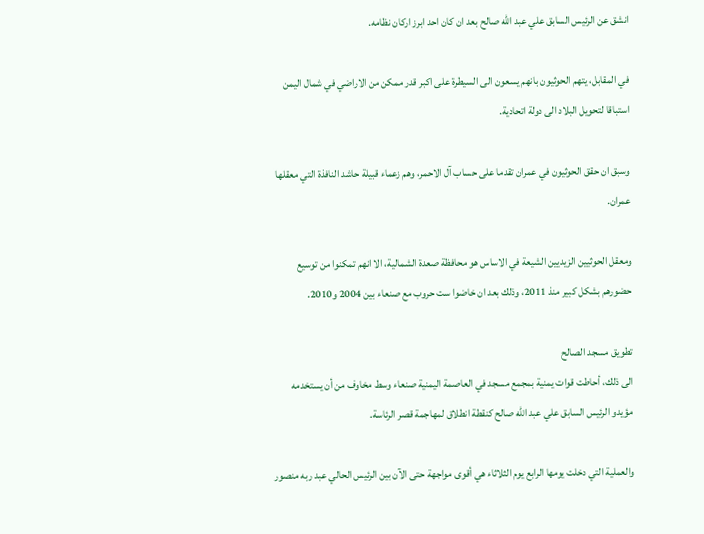انشق عن الرئيس السابق علي عبد الله صالح بعد ان كان احد ابرز اركان نظامه.

في المقابل، يتهم الحوثيون بانهم يسعون الى السيطرة على اكبر قدر ممكن من الاراضي في شمال اليمن استباقا لتحويل البلاد الى دولة اتحادية.

وسبق ان حقق الحوثيون في عمران تقدما على حساب آل الاحمر، وهم زعماء قبيلة حاشد النافذة التي معقلها عمران.

ومعقل الحوثيين الزيديين الشيعة في الاساس هو محافظة صعدة الشمالية، الا انهم تمكنوا من توسيع حضورهم بشكل كبير منذ 2011، وذلك بعد ان خاضوا ست حروب مع صنعاء بين 2004 و2010.

تطويق مسجد الصالح
الى ذلك، أحاطت قوات يمنية بمجمع مسجد في العاصمة اليمنية صنعاء وسط مخاوف من أن يستخدمه مؤيدو الرئيس السابق علي عبد الله صالح كنقطة انطلاق لمهاجمة قصر الرئاسة.

والعملية التي دخلت يومها الرابع يوم الثلاثاء هي أقوى مواجهة حتى الآن بين الرئيس الحالي عبد ربه منصور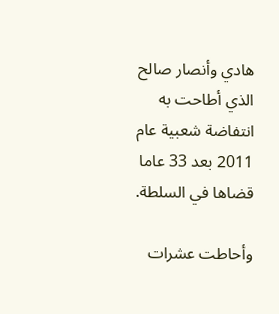هادي وأنصار صالح الذي أطاحت به انتفاضة شعبية عام 2011 بعد 33 عاما قضاها في السلطة.

وأحاطت عشرات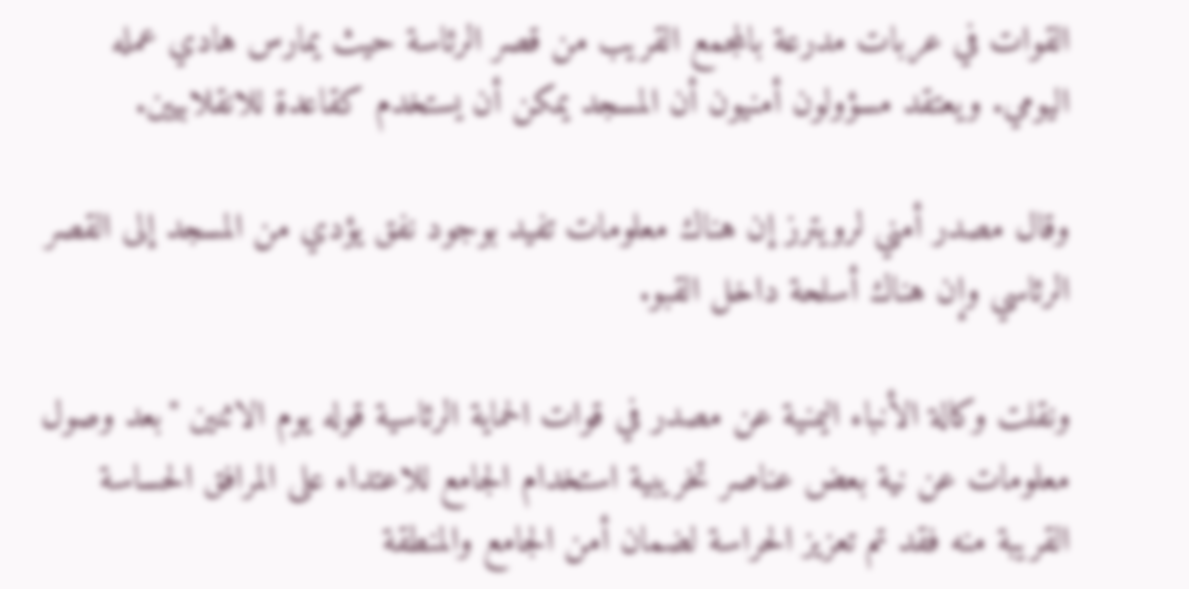القوات في عربات مدرعة بالمجمع القريب من قصر الرئاسة حيث يمارس هادي عمله اليومي. ويعتقد مسؤولون أمنيون أن المسجد يمكن أن يستخدم كقاعدة للانقلابيين.

وقال مصدر أمني لرويترز إن هناك معلومات تفيد بوجود نفق يؤدي من المسجد إلى القصر الرئاسي وإن هناك أسلحة داخل القبو.

ونقلت وكالة الأنباء اليمنية عن مصدر في قوات الحماية الرئاسية قوله يوم الاثنين "بعد وصول معلومات عن نية بعض عناصر تخريبية استخدام الجامع للاعتداء على المرافق الحساسة القريبة منه فقد تم تعزيز الحراسة لضمان أمن الجامع والمنطقة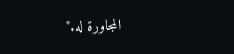المجاورة له."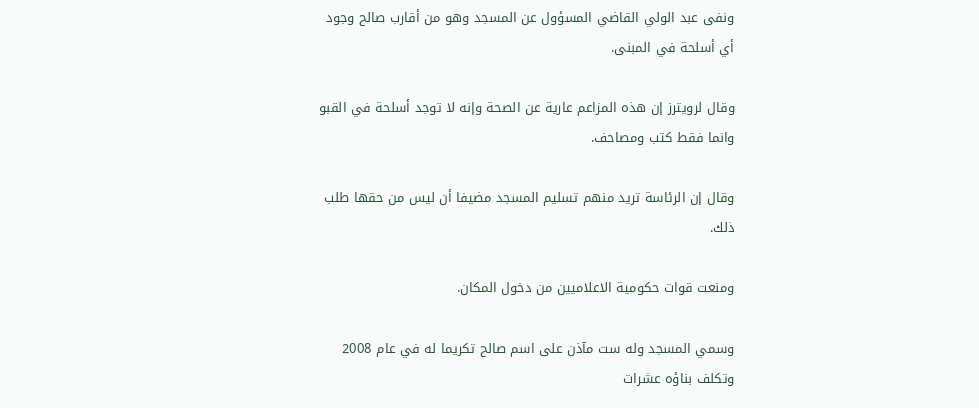ونفى عبد الولي القاضي المسؤول عن المسجد وهو من أقارب صالح وجود أي أسلحة في المبنى.

وقال لرويترز إن هذه المزاعم عارية عن الصحة وإنه لا توجد أسلحة في القبو وانما فقط كتب ومصاحف.

وقال إن الرئاسة تريد منهم تسليم المسجد مضيفا أن ليس من حقها طلب ذلك.

ومنعت قوات حكومية الاعلاميين من دخول المكان.

وسمي المسجد وله ست مآذن على اسم صالح تكريما له في عام 2008 وتكلف بناؤه عشرات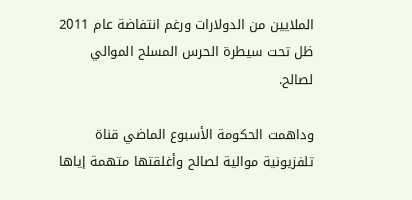الملايين من الدولارات ورغم انتفاضة عام 2011 ظل تحت سيطرة الحرس المسلح الموالي لصالح.

وداهمت الحكومة الأسبوع الماضي قناة تلفزيونية موالية لصالح وأغلقتها متهمة إياها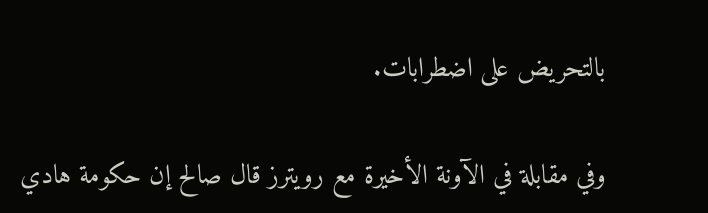بالتحريض على اضطرابات.

وفي مقابلة في الآونة الأخيرة مع رويترز قال صالح إن حكومة هادي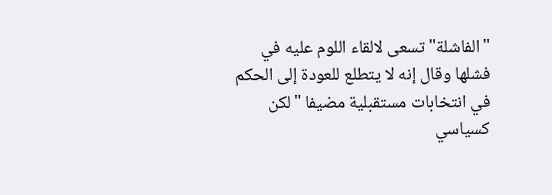"الفاشلة" تسعى لالقاء اللوم عليه في فشلها وقال إنه لا يتطلع للعودة إلى الحكم في انتخابات مستقبلية مضيفا "لكن كسياسي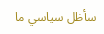سأظل سياسي ما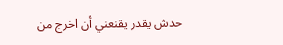حدش يقدر يقنعني أن اخرج من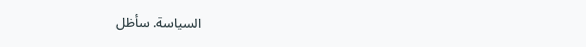السياسة. سأظل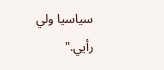سياسيا ولي رأيي."